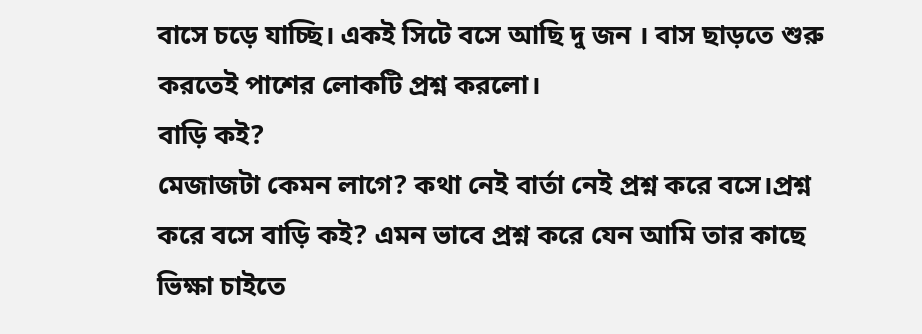বাসে চড়ে যাচ্ছি। একই সিটে বসে আছি দু জন । বাস ছাড়তে শুরু করতেই পাশের লোকটি প্রশ্ন করলো।
বাড়ি কই?
মেজাজটা কেমন লাগে? কথা নেই বার্তা নেই প্রশ্ন করে বসে।প্রশ্ন করে বসে বাড়ি কই? এমন ভাবে প্রশ্ন করে যেন আমি তার কাছে ভিক্ষা চাইতে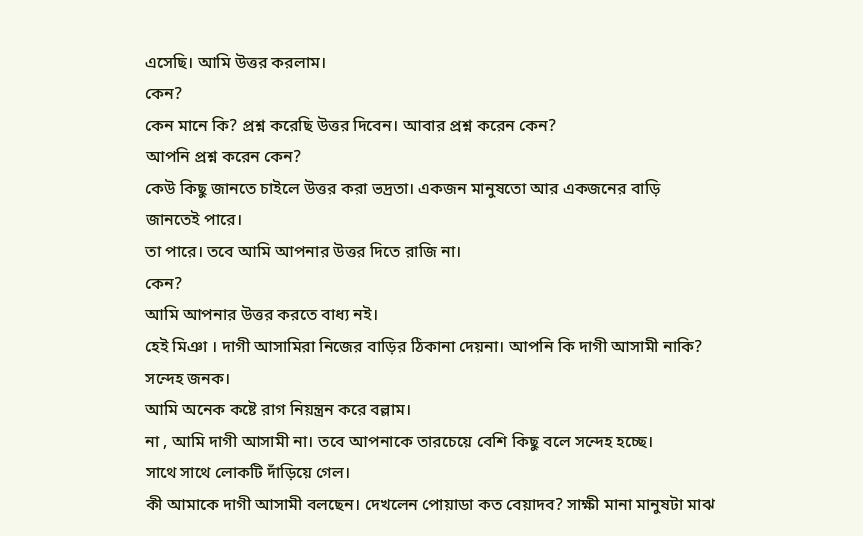এসেছি। আমি উত্তর করলাম।
কেন?
কেন মানে কি? প্রশ্ন করেছি উত্তর দিবেন। আবার প্রশ্ন করেন কেন?
আপনি প্রশ্ন করেন কেন?
কেউ কিছু জানতে চাইলে উত্তর করা ভদ্রতা। একজন মানুষতো আর একজনের বাড়ি জানতেই পারে।
তা পারে। তবে আমি আপনার উত্তর দিতে রাজি না।
কেন?
আমি আপনার উত্তর করতে বাধ্য নই।
হেই মিঞা । দাগী আসামিরা নিজের বাড়ির ঠিকানা দেয়না। আপনি কি দাগী আসামী নাকি? সন্দেহ জনক।
আমি অনেক কষ্টে রাগ নিয়ন্ত্রন করে বল্লাম।
না , আমি দাগী আসামী না। তবে আপনাকে তারচেয়ে বেশি কিছু বলে সন্দেহ হচ্ছে।
সাথে সাথে লোকটি দাঁড়িয়ে গেল।
কী আমাকে দাগী আসামী বলছেন। দেখলেন পোয়াডা কত বেয়াদব? সাক্ষী মানা মানুষটা মাঝ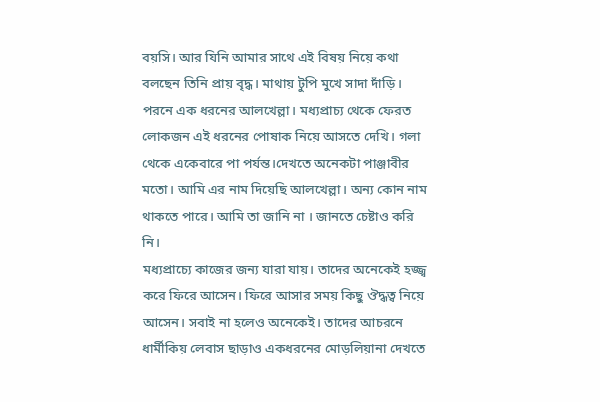বয়সি। আর যিনি আমার সাথে এই বিষয় নিয়ে কথা বলছেন তিনি প্রায় বৃদ্ধ। মাথায় টুপি মুখে সাদা দাঁড়ি।
পরনে এক ধরনের আলখেল্লা। মধ্যপ্রাচ্য থেকে ফেরত লোকজন এই ধরনের পোষাক নিয়ে আসতে দেখি। গলা থেকে একেবারে পা পর্যন্ত।দেখতে অনেকটা পাঞ্জাবীর মতো। আমি এর নাম দিয়েছি আলখেল্লা। অন্য কোন নাম থাকতে পারে। আমি তা জানি না । জানতে চেষ্টাও করি নি।
মধ্যপ্রাচ্যে কাজের জন্য যারা যায়। তাদের অনেকেই হজ্জ্ব করে ফিরে আসেন। ফিরে আসার সময় কিছু ঔদ্ধত্ব নিয়ে আসেন। সবাই না হলেও অনেকেই। তাদের আচরনে ধার্মীকিয় লেবাস ছাড়াও একধরনের মোড়লিয়ানা দেখতে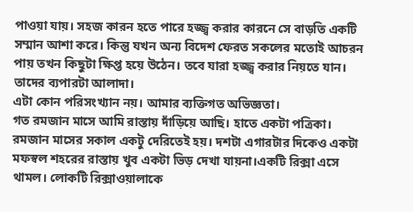পাওয়া যায়। সহজ কারন হতে পারে হজ্জ্ব করার কারনে সে বাড়তি একটি সম্মান আশা করে। কিন্তু যখন অন্য বিদেশ ফেরত সকলের মতোই আচরন পায় তখন কিছুটা ক্ষিপ্ত হয়ে উঠেন। তবে যারা হজ্জ্ব করার নিয়তে যান। তাদের ব্যপারটা আলাদা।
এটা কোন পরিসংখ্যান নয়। আমার ব্যক্তিগত অভিজ্ঞতা।
গত রমজান মাসে আমি রাস্তায় দাঁড়িয়ে আছি। হাতে একটা পত্রিকা। রমজান মাসের সকাল একটু দেরিতেই হয়। দশটা এগারটার দিকেও একটা মফস্বল শহরের রাস্তায় খুব একটা ভিড় দেখা যায়না।একটি রিক্সা এসে থামল। লোকটি রিক্সাওয়ালাকে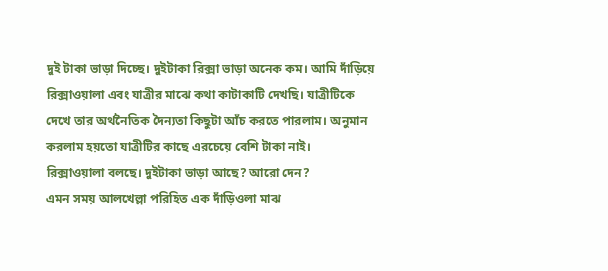দুই টাকা ভাড়া দিচ্ছে। দুইটাকা রিক্সা ভাড়া অনেক কম। আমি দাঁড়িয়ে রিক্সাওয়ালা এবং যাত্রীর মাঝে কথা কাটাকাটি দেখছি। যাত্রীটিকে দেখে তার অর্থনৈতিক দৈন্যতা কিছুটা আঁচ করতে পারলাম। অনুমান করলাম হয়তো যাত্রীটির কাছে এরচেয়ে বেশি টাকা নাই।
রিক্সাওয়ালা বলছে। দুইটাকা ভাড়া আছে? আরো দেন?
এমন সময় আলখেল্লা পরিহিত এক দাঁড়িওলা মাঝ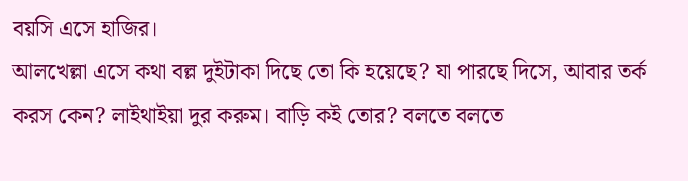বয়সি এসে হাজির।
আলখেল্লা এসে কথা বল্ল দুইটাকা দিছে তো কি হয়েছে? যা পারছে দিসে, আবার তর্ক করস কেন? লাইথাইয়া দুর করুম। বাড়ি কই তোর? বলতে বলতে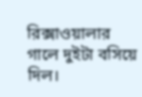রিক্সাওয়ালার গালে দুইটা বসিয়ে দিল।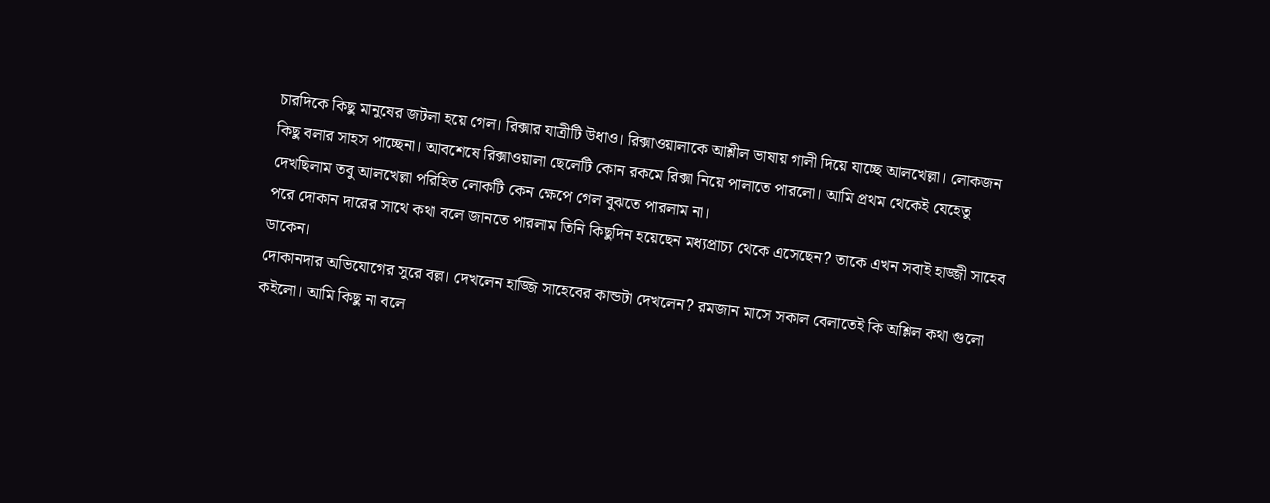চারদিকে কিছু মানুষের জটলা হয়ে গেল। রিক্সার যাত্রীটি উধাও। রিক্সাওয়ালাকে আশ্লীল ভাষায় গালী দিয়ে যাচ্ছে আলখেল্লা। লোকজন কিছু বলার সাহস পাচ্ছেনা। আবশেষে রিক্সাওয়ালা ছেলেটি কোন রকমে রিক্সা নিয়ে পালাতে পারলো। আমি প্রথম থেকেই যেহেতু দেখছিলাম তবু আলখেল্লা পরিহিত লোকটি কেন ক্ষেপে গেল বুঝতে পারলাম না।
পরে দোকান দারের সাথে কথা বলে জানতে পারলাম তিনি কিছুদিন হয়েছেন মধ্যপ্রাচ্য থেকে এসেছেন? তাকে এখন সবাই হাজ্জী সাহেব ডাকেন।
দোকানদার অভিযোগের সুরে বল্ল। দেখলেন হাজ্জি সাহেবের কান্ডটা দেখলেন? রমজান মাসে সকাল বেলাতেই কি অশ্লিল কথা গুলো কইলো। আমি কিছু না বলে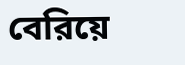বেরিয়ে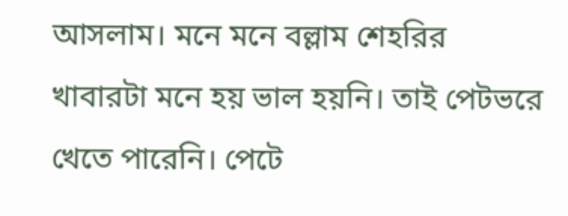আসলাম। মনে মনে বল্লাম শেহরির খাবারটা মনে হয় ভাল হয়নি। তাই পেটভরে খেতে পারেনি। পেটে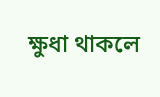ক্ষুধা থাকলে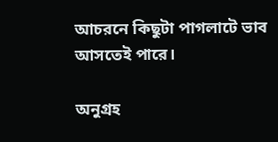আচরনে কিছুটা পাগলাটে ভাব আসতেই পারে।

অনুগ্রহ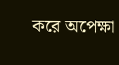করে অপেক্ষা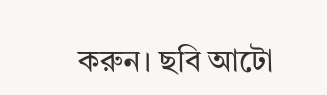করুন। ছবি আটো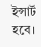ইন্সার্ট হবে।